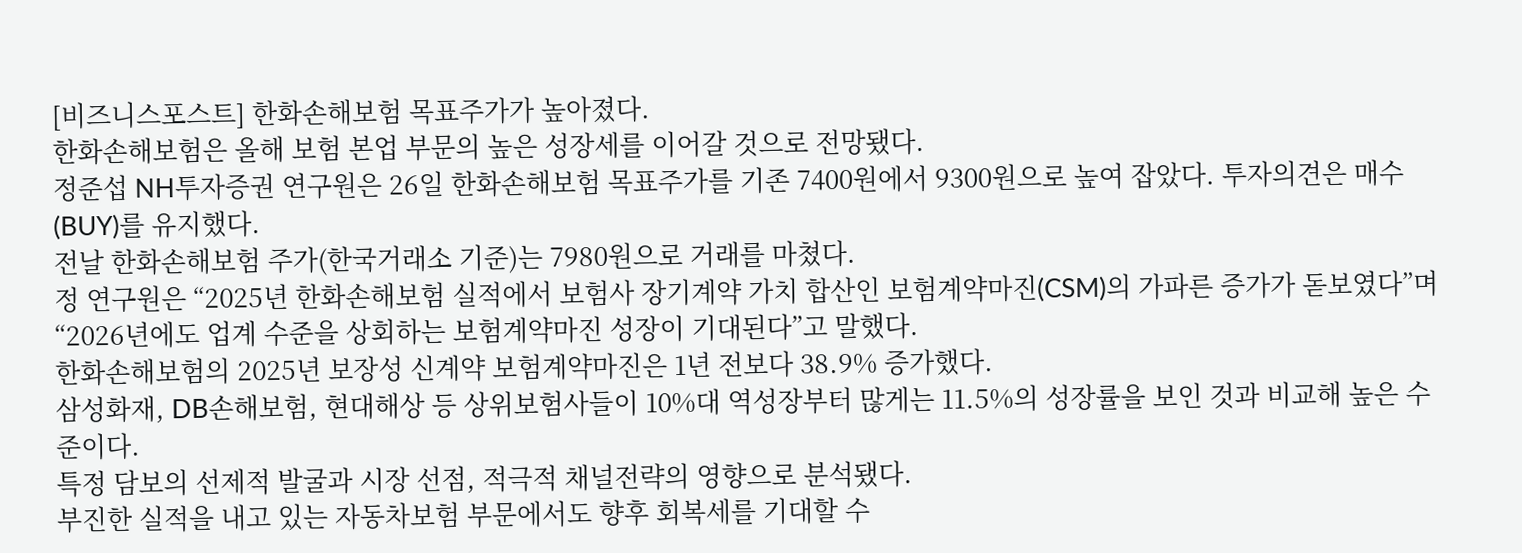[비즈니스포스트] 한화손해보험 목표주가가 높아졌다.
한화손해보험은 올해 보험 본업 부문의 높은 성장세를 이어갈 것으로 전망됐다.
정준섭 NH투자증권 연구원은 26일 한화손해보험 목표주가를 기존 7400원에서 9300원으로 높여 잡았다. 투자의견은 매수(BUY)를 유지했다.
전날 한화손해보험 주가(한국거래소 기준)는 7980원으로 거래를 마쳤다.
정 연구원은 “2025년 한화손해보험 실적에서 보험사 장기계약 가치 합산인 보험계약마진(CSM)의 가파른 증가가 돋보였다”며 “2026년에도 업계 수준을 상회하는 보험계약마진 성장이 기대된다”고 말했다.
한화손해보험의 2025년 보장성 신계약 보험계약마진은 1년 전보다 38.9% 증가했다.
삼성화재, DB손해보험, 현대해상 등 상위보험사들이 10%대 역성장부터 많게는 11.5%의 성장률을 보인 것과 비교해 높은 수준이다.
특정 담보의 선제적 발굴과 시장 선점, 적극적 채널전략의 영향으로 분석됐다.
부진한 실적을 내고 있는 자동차보험 부문에서도 향후 회복세를 기대할 수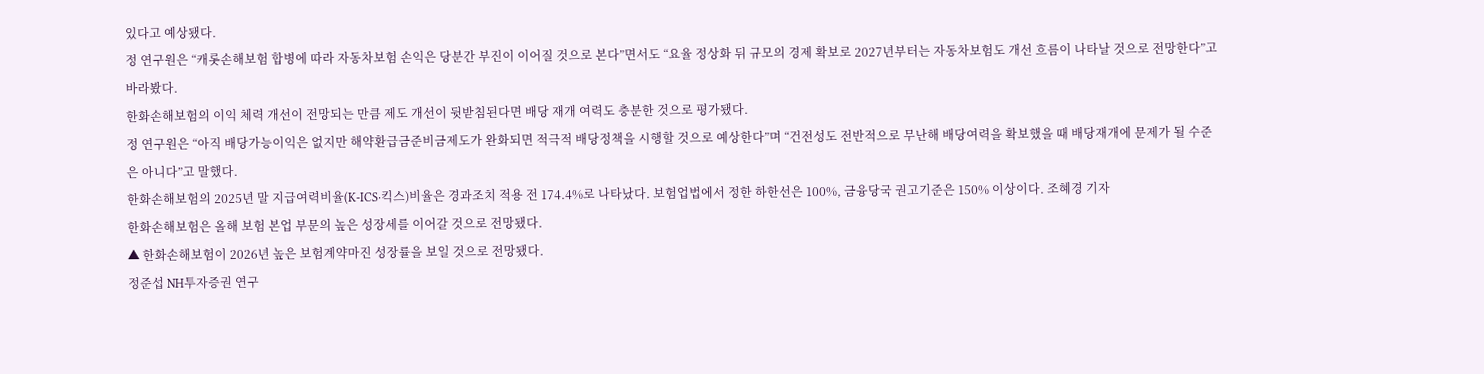있다고 예상됐다.
정 연구원은 “캐롯손해보험 합병에 따라 자동차보험 손익은 당분간 부진이 이어질 것으로 본다”면서도 “요율 정상화 뒤 규모의 경제 확보로 2027년부터는 자동차보험도 개선 흐름이 나타날 것으로 전망한다”고 바라봤다.
한화손해보험의 이익 체력 개선이 전망되는 만큼 제도 개선이 뒷받침된다면 배당 재개 여력도 충분한 것으로 평가됐다.
정 연구원은 “아직 배당가능이익은 없지만 해약환급금준비금제도가 완화되면 적극적 배당정책을 시행할 것으로 예상한다”며 “건전성도 전반적으로 무난해 배당여력을 확보했을 때 배당재개에 문제가 될 수준은 아니다”고 말했다.
한화손해보험의 2025년 말 지급여력비율(K-ICS·킥스)비율은 경과조치 적용 전 174.4%로 나타났다. 보험업법에서 정한 하한선은 100%, 금융당국 권고기준은 150% 이상이다. 조혜경 기자
한화손해보험은 올해 보험 본업 부문의 높은 성장세를 이어갈 것으로 전망됐다.
▲ 한화손해보험이 2026년 높은 보험계약마진 성장률을 보일 것으로 전망됐다.
정준섭 NH투자증권 연구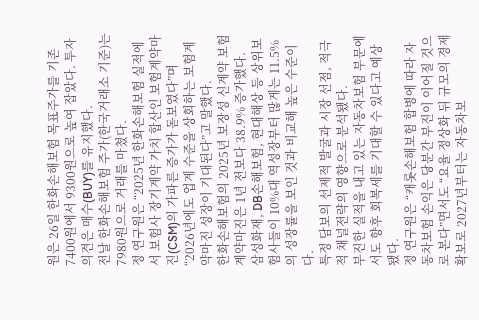원은 26일 한화손해보험 목표주가를 기존 7400원에서 9300원으로 높여 잡았다. 투자의견은 매수(BUY)를 유지했다.
전날 한화손해보험 주가(한국거래소 기준)는 7980원으로 거래를 마쳤다.
정 연구원은 “2025년 한화손해보험 실적에서 보험사 장기계약 가치 합산인 보험계약마진(CSM)의 가파른 증가가 돋보였다”며 “2026년에도 업계 수준을 상회하는 보험계약마진 성장이 기대된다”고 말했다.
한화손해보험의 2025년 보장성 신계약 보험계약마진은 1년 전보다 38.9% 증가했다.
삼성화재, DB손해보험, 현대해상 등 상위보험사들이 10%대 역성장부터 많게는 11.5%의 성장률을 보인 것과 비교해 높은 수준이다.
특정 담보의 선제적 발굴과 시장 선점, 적극적 채널전략의 영향으로 분석됐다.
부진한 실적을 내고 있는 자동차보험 부문에서도 향후 회복세를 기대할 수 있다고 예상됐다.
정 연구원은 “캐롯손해보험 합병에 따라 자동차보험 손익은 당분간 부진이 이어질 것으로 본다”면서도 “요율 정상화 뒤 규모의 경제 확보로 2027년부터는 자동차보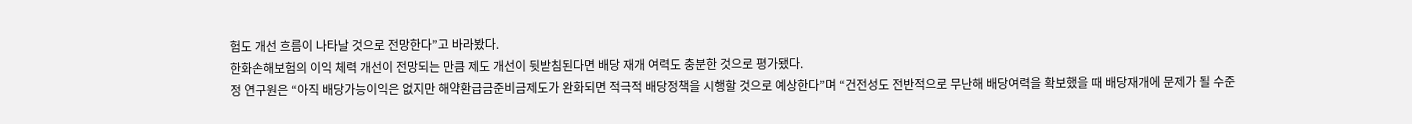험도 개선 흐름이 나타날 것으로 전망한다”고 바라봤다.
한화손해보험의 이익 체력 개선이 전망되는 만큼 제도 개선이 뒷받침된다면 배당 재개 여력도 충분한 것으로 평가됐다.
정 연구원은 “아직 배당가능이익은 없지만 해약환급금준비금제도가 완화되면 적극적 배당정책을 시행할 것으로 예상한다”며 “건전성도 전반적으로 무난해 배당여력을 확보했을 때 배당재개에 문제가 될 수준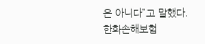은 아니다”고 말했다.
한화손해보험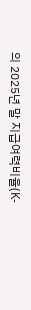의 2025년 말 지급여력비율(K-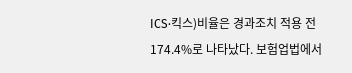ICS·킥스)비율은 경과조치 적용 전 174.4%로 나타났다. 보험업법에서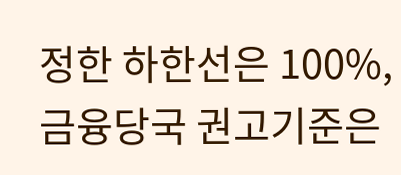정한 하한선은 100%, 금융당국 권고기준은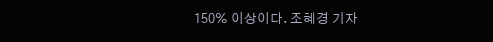150% 이상이다. 조혜경 기자